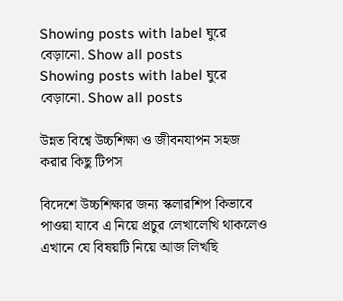Showing posts with label ঘুরে বেড়ানো. Show all posts
Showing posts with label ঘুরে বেড়ানো. Show all posts

উন্নত বিশ্বে উচ্চশিক্ষা ও জীবনযাপন সহজ করার কিছু টিপস

বিদেশে উচ্চশিক্ষার জন্য স্কলারশিপ কিভাবে পাওয়া যাবে এ নিয়ে প্রচুর লেখালেখি থাকলেও এখানে যে বিষয়টি নিয়ে আজ লিখছি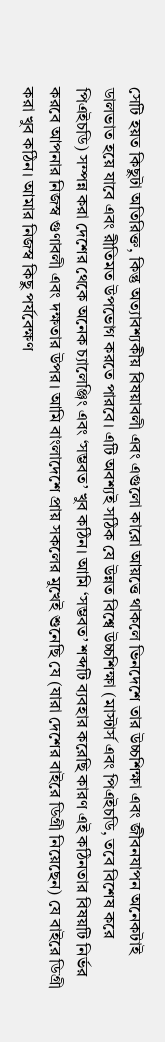সেটি হয়ত কিছুটা অতিরিক্ত, কিন্তু অত্যাবশ্যকীয় বিষয়াবলী এবং এগুলো কারো আয়ত্তে থাকলে ভিনদেশে তার উচ্চশিক্ষা এবং জীবনযাপন অনেকটাই ডালভাত হয়ে যাবে এবং রীতিমত উপভোগ করতে পারবে। এটি অবশ্যই সঠিক যে উন্নত বিশ্বে উচ্চশিক্ষা (মাস্টার্স এবং পিএইচডি, তবে বিশেষ করে পিএইচডি) সম্পন্ন করা দেশের থেকে অনেক চ্যালেঞ্জিং এবং ‘সম্ভবত’ খুব কঠিন। আমি ‘সম্ভবত’ শব্দটি ব্যবহার করেছি কারণ এই কঠিনতার বিষয়টি নির্ভর করবে আপনার নিজস্ব গুণাবলী এবং দক্ষতার উপর। আমি বাংলাদেশে প্রায় সকলের মুখেই শুনেছি যে (যারা দেশের বাইরে ডিগ্রী নিয়েছেন) যে বাইরে ডিগ্রী করা খুব কঠিন। আমার নিজস্ব কিছু পর্যবেক্ষণ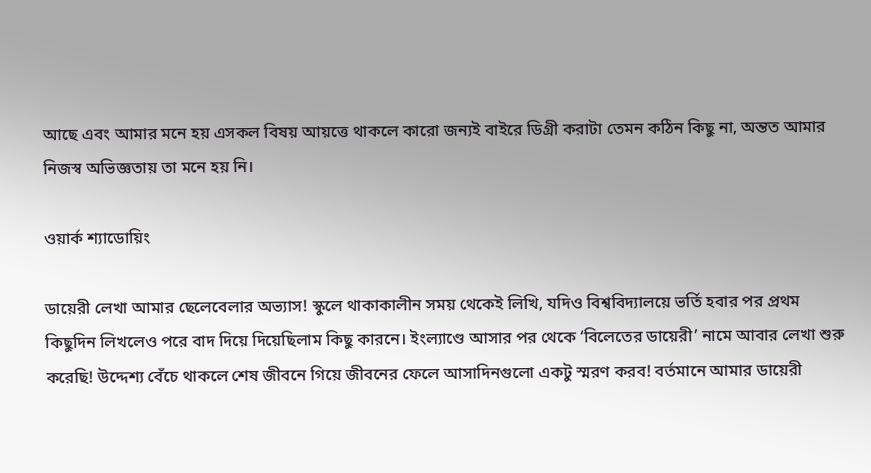আছে এবং আমার মনে হয় এসকল বিষয় আয়ত্তে থাকলে কারো জন্যই বাইরে ডিগ্রী করাটা তেমন কঠিন কিছু না, অন্তত আমার নিজস্ব অভিজ্ঞতায় তা মনে হয় নি।

ওয়ার্ক শ্যাডোয়িং

ডায়েরী লেখা আমার ছেলেবেলার অভ্যাস! স্কুলে থাকাকালীন সময় থেকেই লিখি, যদিও বিশ্ববিদ্যালয়ে ভর্তি হবার পর প্রথম কিছুদিন লিখলেও পরে বাদ দিয়ে দিয়েছিলাম কিছু কারনে। ইংল্যাণ্ডে আসার পর থেকে ‘বিলেতের ডায়েরী’ নামে আবার লেখা শুরু করেছি! উদ্দেশ্য বেঁচে থাকলে শেষ জীবনে গিয়ে জীবনের ফেলে আসাদিনগুলো একটু স্মরণ করব! বর্তমানে আমার ডায়েরী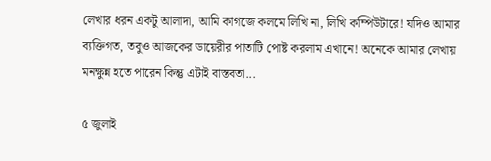লেখার ধরন একটু আলাদা, আমি কাগজে কলমে লিখি না, লিখি কম্পিউটারে! যদিও আমার ব্যক্তিগত, তবুও আজকের ডায়েরীর পাতাটি পোষ্ট করলাম এখানে! অনেকে আমার লেখায় মনক্ষুন্ন হতে পারেন কিন্তু এটাই বাস্তবতা...

৫ জুলাই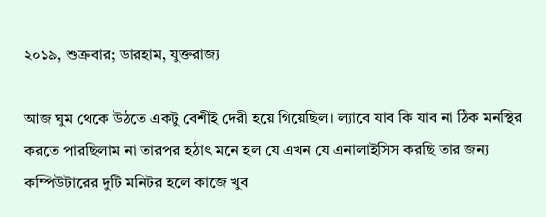২০১৯, শুক্রবার; ডারহাম, যুক্তরাজ্য

আজ ঘুম থেকে উঠতে একটু বেশীই দেরী হয়ে গিয়েছিল। ল্যাবে যাব কি যাব না ঠিক মনস্থির করতে পারছিলাম না তারপর হঠাৎ মনে হল যে এখন যে এনালাইসিস করছি তার জন্য কম্পিউটারের দুটি মনিটর হলে কাজে খুব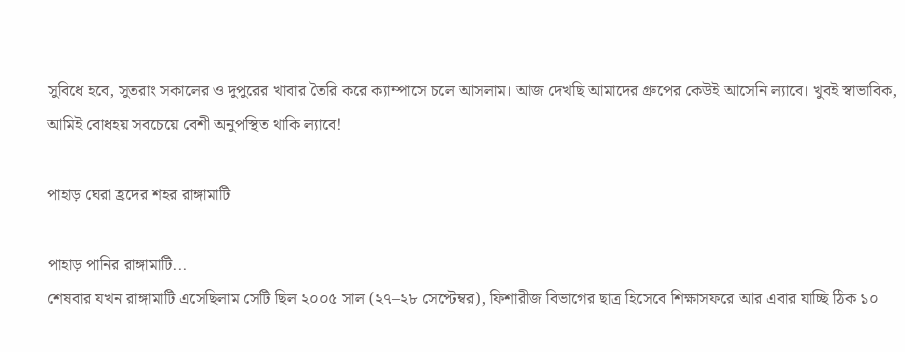সুবিধে হবে, সুতরাং সকালের ও দুপুরের খাবার তৈরি করে ক্যাম্পাসে চলে আসলাম। আজ দেখছি আমাদের গ্রুপের কেউই আসেনি ল্যাবে। খুবই স্বাভাবিক, আমিই বোধহয় সবচেয়ে বেশী অনুপস্থিত থাকি ল্যাবে!

পাহাড় ঘেরা হ্রদের শহর রাঙ্গামাটি

পাহাড় পানির রাঙ্গামাটি...
শেষবার যখন রাঙ্গামাটি এসেছিলাম সেটি ছিল ২০০৫ সাল (২৭–২৮ সেপ্টেম্বর), ফিশারীজ বিভাগের ছাত্র হিসেবে শিক্ষাসফরে আর এবার যাচ্ছি ঠিক ১০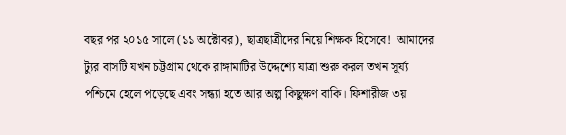বছর পর ২০১৫ সালে (১১ অক্টোবর), ছাত্রছাত্রীদের নিয়ে শিক্ষক হিসেবে!  আমাদের ট্যুর বাসটি যখন চট্টগ্রাম থেকে রাঙ্গামাটির উদ্দেশ্যে যাত্রা শুরু করল তখন সূর্য্য পশ্চিমে হেলে পড়েছে এবং সন্ধ্যা হতে আর অল্প কিছুক্ষণ বাকি। ফিশারীজ ৩য়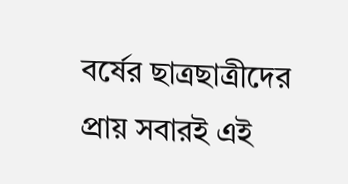বর্ষের ছাত্রছাত্রীদের প্রায় সবারই এই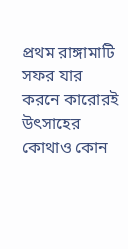প্রথম রাঙ্গামাটি সফর যার করনে কারোরই উৎসাহের কোথাও কোন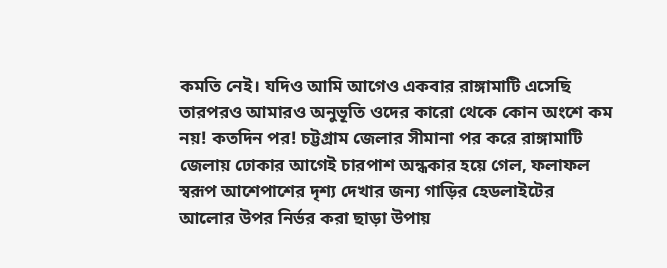কমতি নেই। যদিও আমি আগেও একবার রাঙ্গামাটি এসেছি তারপরও আমারও অনুভূতি ওদের কারো থেকে কোন অংশে কম নয়! কতদিন পর! চট্টগ্রাম জেলার সীমানা পর করে রাঙ্গামাটি জেলায় ঢোকার আগেই চারপাশ অন্ধকার হয়ে গেল, ফলাফল স্বরূপ আশেপাশের দৃশ্য দেখার জন্য গাড়ির হেডলাইটের আলোর উপর নির্ভর করা ছাড়া উপায়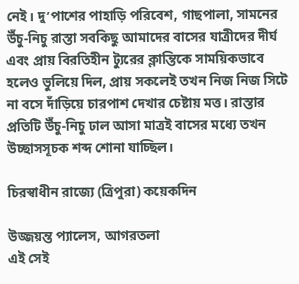নেই। দু’পাশের পাহাড়ি পরিবেশ, গাছপালা, সামনের উঁচু-নিচু রাস্তা সবকিছু আমাদের বাসের যাত্রীদের দীর্ঘ এবং প্রায় বিরতিহীন ট্যুরের ক্লান্তিকে সাময়িকভাবে হলেও ভুলিয়ে দিল, প্রায় সকলেই তখন নিজ নিজ সিটে না বসে দাঁড়িয়ে চারপাশ দেখার চেষ্টায় মত্ত। রাস্তার প্রতিটি উঁচু-নিচু ঢাল আসা মাত্রই বাসের মধ্যে তখন উচ্ছাসসূচক শব্দ শোনা যাচ্ছিল।

চিরস্বাধীন রাজ্যে (ত্রিপুরা) কয়েকদিন

উজ্জয়ন্ত প্যালেস, আগরতলা
এই সেই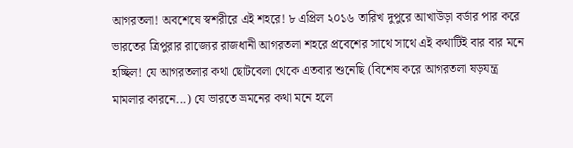আগরতলা! অবশেষে স্বশরীরে এই শহরে! ৮ এপ্রিল ২০১৬ তারিখ দুপুরে আখাউড়া বর্ডার পার করে ভারতের ত্রিপুরার রাজ্যের রাজধানী আগরতলা শহরে প্রবেশের সাথে সাথে এই কথাটিই বার বার মনে হচ্ছিল! যে আগরতলার কথা ছোটবেলা থেকে এতবার শুনেছি (বিশেষ করে আগরতলা ষড়যন্ত্র মামলার কারনে...) যে ভারতে ভ্রমনের কথা মনে হলে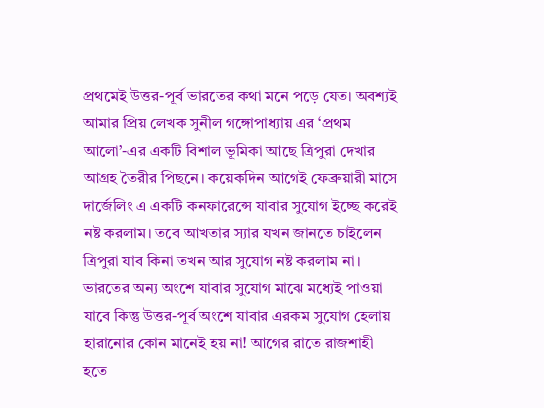প্রথমেই উত্তর-পূর্ব ভারতের কথা মনে পড়ে যেত। অবশ্যই আমার প্রিয় লেখক সুনীল গঙ্গোপাধ্যায় এর ‘প্রথম আলো’-এর একটি বিশাল ভূমিকা আছে ত্রিপুরা দেখার আগ্রহ তৈরীর পিছনে। কয়েকদিন আগেই ফেব্রুয়ারী মাসে দার্জেলিং এ একটি কনফারেন্সে যাবার সুযোগ ইচ্ছে করেই নষ্ট করলাম। তবে আখতার স্যার যখন জানতে চাইলেন ত্রিপুরা যাব কিনা তখন আর সুযোগ নষ্ট করলাম না। ভারতের অন্য অংশে যাবার সুযোগ মাঝে মধ্যেই পাওয়া যাবে কিন্তু উত্তর-পূর্ব অংশে যাবার এরকম সুযোগ হেলায় হারানোর কোন মানেই হয় না! আগের রাতে রাজশাহী হতে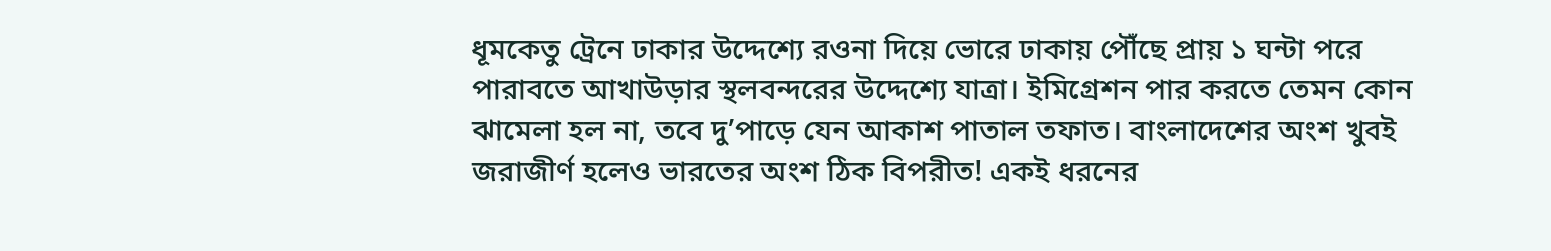ধূমকেতু ট্রেনে ঢাকার উদ্দেশ্যে রওনা দিয়ে ভোরে ঢাকায় পৌঁছে প্রায় ১ ঘন্টা পরে পারাবতে আখাউড়ার স্থলবন্দরের উদ্দেশ্যে যাত্রা। ইমিগ্রেশন পার করতে তেমন কোন ঝামেলা হল না, তবে দু’পাড়ে যেন আকাশ পাতাল তফাত। বাংলাদেশের অংশ খুবই জরাজীর্ণ হলেও ভারতের অংশ ঠিক বিপরীত! একই ধরনের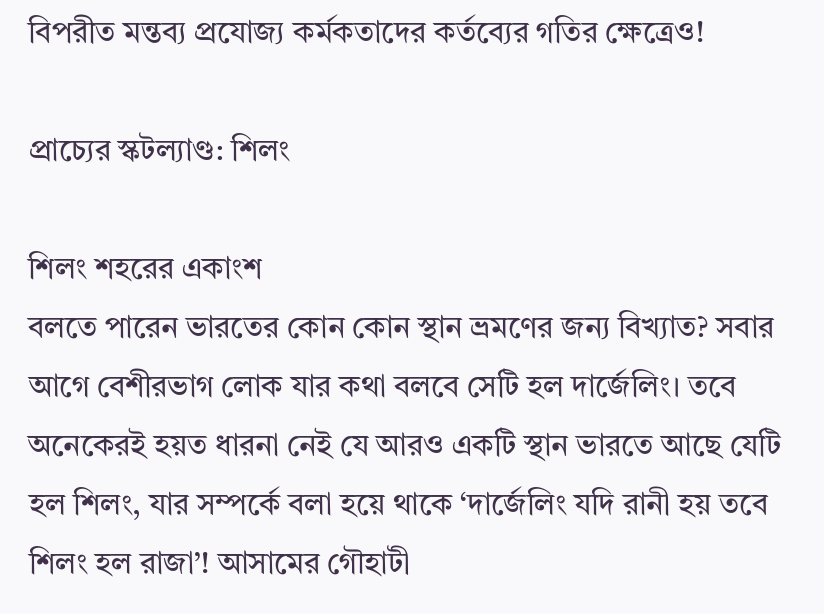বিপরীত মন্তব্য প্রযোজ্য কর্মকতাদের কর্তব্যের গতির ক্ষেত্রেও!

প্রাচ্যের স্কটল্যাণ্ড: শিলং

শিলং শহরের একাংশ
বলতে পারেন ভারতের কোন কোন স্থান ভ্রমণের জন্য বিখ্যাত? সবার আগে বেশীরভাগ লোক যার কথা বলবে সেটি হল দার্জেলিং। তবে অনেকেরই হয়ত ধারনা নেই যে আরও একটি স্থান ভারতে আছে যেটি হল শিলং, যার সম্পর্কে বলা হয়ে থাকে ‘দার্জেলিং যদি রানী হয় তবে শিলং হল রাজা’! আসামের গৌহাটী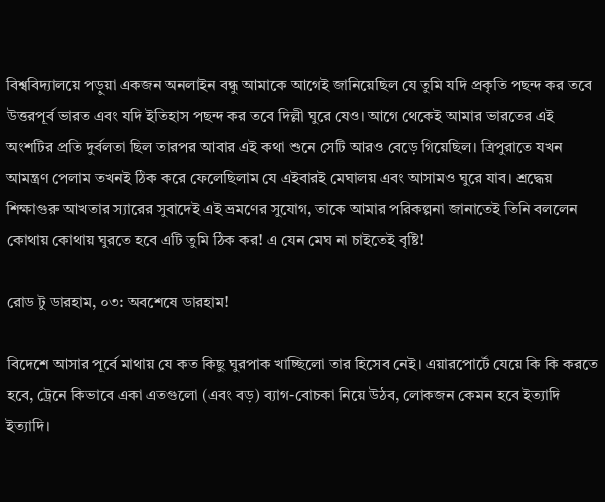বিশ্ববিদ্যালয়ে পড়ুয়া একজন অনলাইন বন্ধু আমাকে আগেই জানিয়েছিল যে তুমি যদি প্রকৃতি পছন্দ কর তবে উত্তরপূর্ব ভারত এবং যদি ইতিহাস পছন্দ কর তবে দিল্লী ঘুরে যেও। আগে থেকেই আমার ভারতের এই অংশটির প্রতি দুর্বলতা ছিল তারপর আবার এই কথা শুনে সেটি আরও বেড়ে গিয়েছিল। ত্রিপুরাতে যখন আমন্ত্রণ পেলাম তখনই ঠিক করে ফেলেছিলাম যে এইবারই মেঘালয় এবং আসামও ঘুরে যাব। শ্রদ্ধেয় শিক্ষাগুরু আখতার স্যারের সুবাদেই এই ভ্রমণের সুযোগ, তাকে আমার পরিকল্পনা জানাতেই তিনি বললেন কোথায় কোথায় ঘুরতে হবে এটি তুমি ঠিক কর! এ যেন মেঘ না চাইতেই বৃষ্টি!

রোড টু ডারহাম, ০৩: অবশেষে ডারহাম!

বিদেশে আসার পূর্বে মাথায় যে কত কিছু ঘুরপাক খাচ্ছিলো তার হিসেব নেই। এয়ারপোর্টে যেয়ে কি কি করতে হবে, ট্রেনে কিভাবে একা এতগুলো (এবং বড়) ব্যাগ-বোচকা নিয়ে উঠব, লোকজন কেমন হবে ইত্যাদি ইত্যাদি।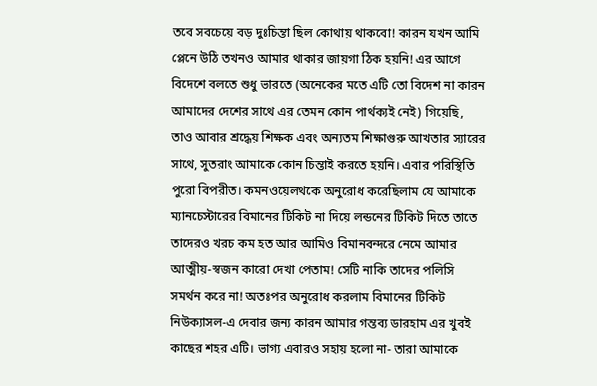তবে সবচেয়ে বড় দুঃচিন্তা ছিল কোথায় থাকবো! কারন যখন আমি প্লেনে উঠি তখনও আমার থাকার জায়গা ঠিক হয়নি! এর আগে বিদেশে বলতে শুধু ভারতে (অনেকের মতে এটি তো বিদেশ না কারন আমাদের দেশের সাথে এর তেমন কোন পার্থক্যই নেই) গিয়েছি, তাও আবার শ্রদ্ধেয় শিক্ষক এবং অন্যতম শিক্ষাগুরু আখতার স্যারের সাথে, সুতরাং আমাকে কোন চিন্তাই করতে হয়নি। এবার পরিস্থিতি পুরো বিপরীত। কমনওয়েলথকে অনুরোধ করেছিলাম যে আমাকে ম্যানচেস্টারের বিমানের টিকিট না দিয়ে লন্ডনের টিকিট দিতে তাতে তাদেরও খরচ কম হত আর আমিও বিমানবন্দরে নেমে আমার আত্মীয়-স্বজন কারো দেখা পেতাম! সেটি নাকি তাদের পলিসি সমর্থন করে না! অতঃপর অনুরোধ করলাম বিমানের টিকিট নিউক্যাসল-এ দেবার জন্য কারন আমার গন্তব্য ডারহাম এর খুবই কাছের শহর এটি। ভাগ্য এবারও সহায় হলো না- তারা আমাকে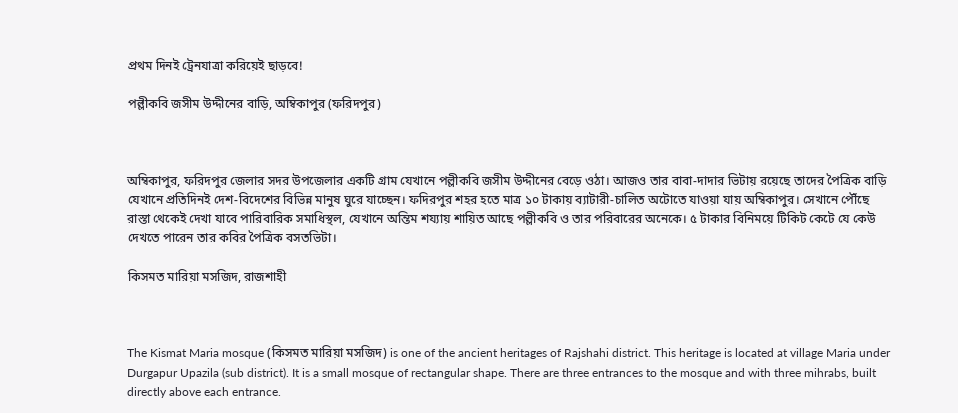প্রথম দিনই ট্রেনযাত্রা করিয়েই ছাড়বে!

পল্লীকবি জসীম উদ্দীনের বাড়ি, অম্বিকাপুর (ফরিদপুর)



অম্বিকাপুর, ফরিদপুর জেলার সদর উপজেলার একটি গ্রাম যেখানে পল্লীকবি জসীম উদ্দীনের বেড়ে ওঠা। আজও তার বাবা-দাদার ভিটায় রয়েছে তাদের পৈত্রিক বাড়ি যেখানে প্রতিদিনই দেশ-বিদেশের বিভিন্ন মানুষ ঘুরে যাচ্ছেন। ফদিরপুর শহর হতে মাত্র ১০ টাকায় ব্যাটারী-চালিত অটোতে যাওয়া যায় অম্বিকাপুর। সেখানে পৌঁছে রাস্তা থেকেই দেখা যাবে পারিবারিক সমাধিস্থল, যেখানে অন্তিম শয্যায় শায়িত আছে পল্লীকবি ও তার পরিবারের অনেকে। ৫ টাকার বিনিময়ে টিকিট কেটে যে কেউ দেখতে পারেন তার কবির পৈত্রিক বসতভিটা।

কিসমত মারিয়া মসজিদ, রাজশাহী



The Kismat Maria mosque (কিসমত মারিয়া মসজিদ) is one of the ancient heritages of Rajshahi district. This heritage is located at village Maria under Durgapur Upazila (sub district). It is a small mosque of rectangular shape. There are three entrances to the mosque and with three mihrabs, built directly above each entrance.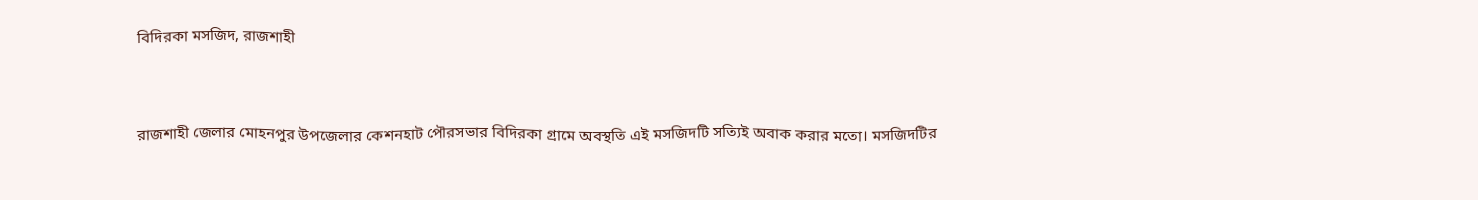বিদিরকা মসজিদ, রাজশাহী


রাজশাহী জেলার মোহনপুর উপজেলার কেশনহাট পৌরসভার বিদিরকা গ্রামে অবস্থতি এই মসজিদটি সত্যিই অবাক করার মতো। মসজিদটির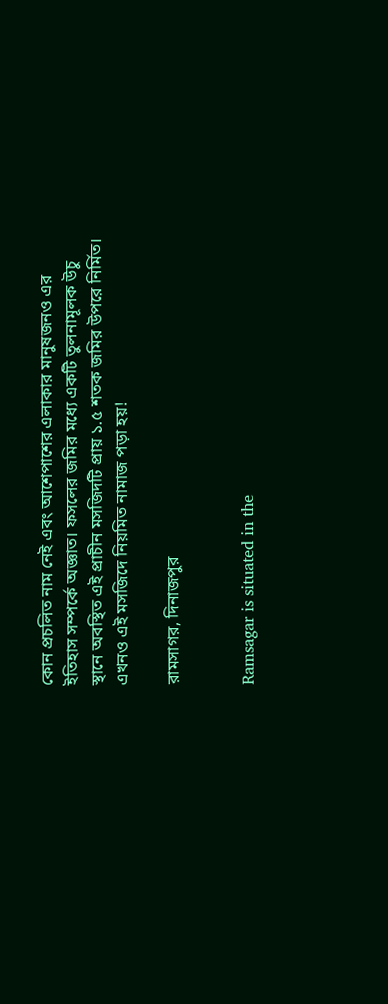কোন প্রচলিত নাম নেই এবং আশেপাশের এলাকার মানুষজনও এর ইতিহাস সম্পর্কে অজ্ঞাত। ফসলের জমির মধ্যে একটি তুলনামূলক উচু স্থানে অবস্থিত এই প্রাচীন মসজিদটি প্রায় ১.৫ শতক জমির উপরে নির্মিত। এখনও এই মসজিদে নিয়মিত নামাজ পড়া হয়!

রামসাগর, দিনাজপুর


Ramsagar is situated in the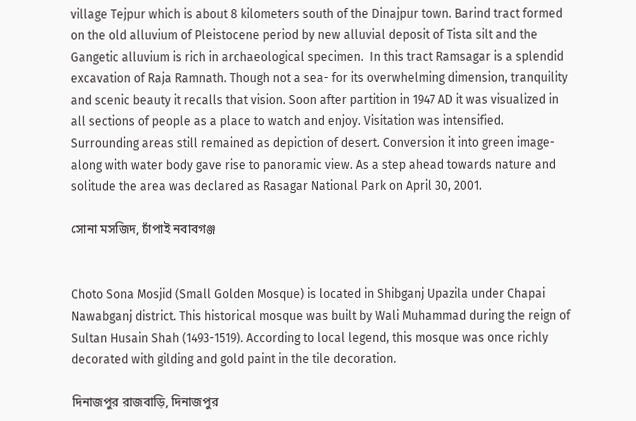village Tejpur which is about 8 kilometers south of the Dinajpur town. Barind tract formed on the old alluvium of Pleistocene period by new alluvial deposit of Tista silt and the Gangetic alluvium is rich in archaeological specimen.  In this tract Ramsagar is a splendid excavation of Raja Ramnath. Though not a sea- for its overwhelming dimension, tranquility and scenic beauty it recalls that vision. Soon after partition in 1947 AD it was visualized in all sections of people as a place to watch and enjoy. Visitation was intensified. Surrounding areas still remained as depiction of desert. Conversion it into green image-along with water body gave rise to panoramic view. As a step ahead towards nature and solitude the area was declared as Rasagar National Park on April 30, 2001.

সোনা মসজিদ, চাঁপাই নবাবগঞ্জ


Choto Sona Mosjid (Small Golden Mosque) is located in Shibganj Upazila under Chapai Nawabganj district. This historical mosque was built by Wali Muhammad during the reign of Sultan Husain Shah (1493-1519). According to local legend, this mosque was once richly decorated with gilding and gold paint in the tile decoration.

দিনাজপুর রাজবাড়ি, দিনাজপুর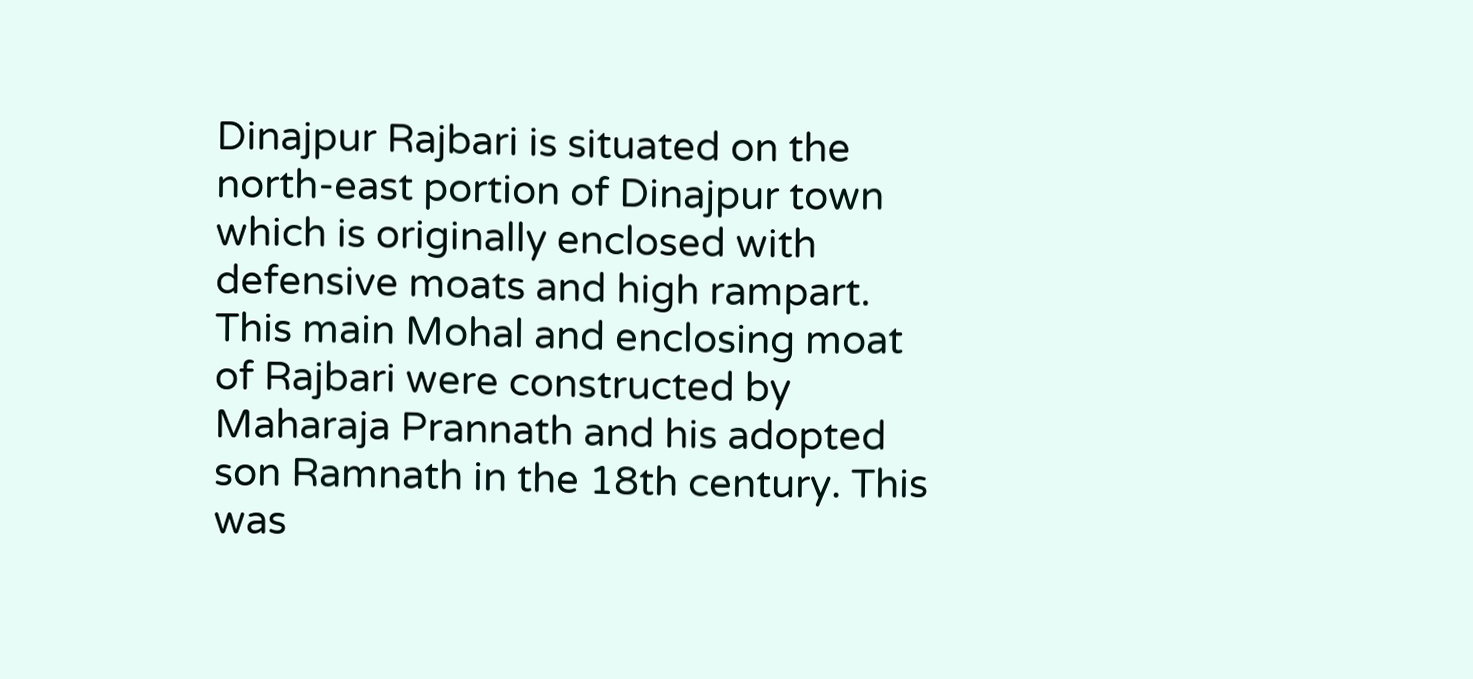Dinajpur Rajbari is situated on the north-east portion of Dinajpur town which is originally enclosed with defensive moats and high rampart. This main Mohal and enclosing moat of Rajbari were constructed by Maharaja Prannath and his adopted son Ramnath in the 18th century. This was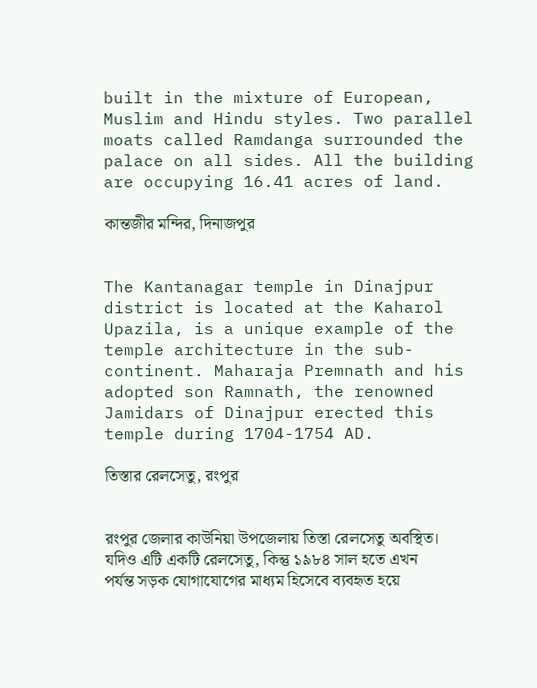built in the mixture of European, Muslim and Hindu styles. Two parallel moats called Ramdanga surrounded the palace on all sides. All the building are occupying 16.41 acres of land.

কান্তজীর মন্দির, দিনাজপুর


The Kantanagar temple in Dinajpur district is located at the Kaharol Upazila, is a unique example of the temple architecture in the sub-continent. Maharaja Premnath and his adopted son Ramnath, the renowned Jamidars of Dinajpur erected this temple during 1704-1754 AD.

তিস্তার রেলসেতু, রংপুর


রংপুর জেলার কাউনিয়া উপজেলায় তিস্তা রেলসেতু অবস্থিত। যদিও এটি একটি রেলসেতু, কিন্তু ১৯৮৪ সাল হতে এখন পর্যন্ত সড়ক যোগাযোগের মাধ্যম হিসেবে ব্যবহৃত হয়ে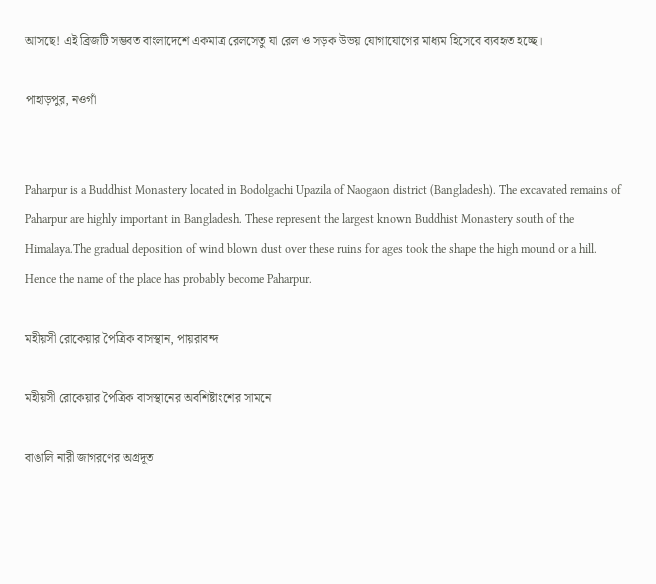আসছে! এই ব্রিজটি সম্ভবত বাংলাদেশে একমাত্র রেলসেতু যা রেল ও সড়ক উভয় যোগাযোগের মাধ্যম হিসেবে ব্যবহৃত হচ্ছে।

পাহাড়পুর, নওগাঁ


Paharpur is a Buddhist Monastery located in Bodolgachi Upazila of Naogaon district (Bangladesh). The excavated remains of Paharpur are highly important in Bangladesh. These represent the largest known Buddhist Monastery south of the Himalaya.The gradual deposition of wind blown dust over these ruins for ages took the shape the high mound or a hill. Hence the name of the place has probably become Paharpur.

মহীয়সী রোকেয়ার পৈত্রিক বাসস্থান, পায়রাবন্দ

মহীয়সী রোকেয়ার পৈত্রিক বাসস্থানের অবশিষ্টাংশের সামনে

বাঙালি নারী জাগরণের অগ্রদূত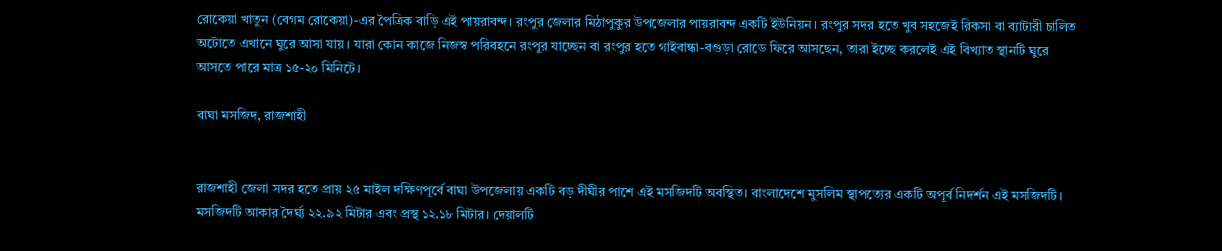রোকেয়া খাতুন (বেগম রোকেয়া)-এর পৈত্রিক বাড়ি এই পায়রাবন্দ। রংপুর জেলার মিঠাপুকুর উপজেলার পায়রাবন্দ একটি ইউনিয়ন। রংপুর সদর হতে খুব সহজেই রিকসা বা ব্যাটারী চালিত অটোতে এখানে ঘুরে আসা যায়। যারা কোন কাজে নিজস্ব পরিবহনে রংপুর যাচ্ছেন বা রংপুর হতে গাইবান্ধা-বগুড়া রোডে ফিরে আসছেন, তারা ইচ্ছে করলেই এই বিখ্যাত স্থানটি ঘুরে আসতে পারে মাত্র ১৫-২০ মিনিটে।

বাঘা মসজিদ, রাজশাহী


রাজশাহী জেলা সদর হতে প্রায় ২৫ মাইল দক্ষিণপূর্বে বাঘা উপজেলায় একটি বড় দীঘীর পাশে এই মসজিদটি অবস্থিত। বাংলাদেশে মুসলিম স্থাপত্যের একটি অপূর্ব নিদর্শন এই মসজিদটি। মসজিদটি আকার দৈর্ঘ্য ২২.৯২ মিটার এবং প্রস্থ ১২.১৮ মিটার। দেয়ালটি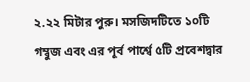২.২২ মিটার পুরু। মসজিদটিতে ১০টি গম্বুজ এবং এর পূর্ব পার্শ্বে ৫টি প্রবেশদ্বার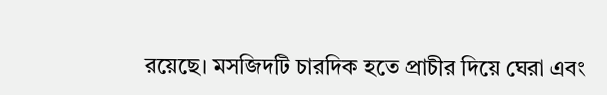রয়েছে। মসজিদটি চারদিক হতে প্রাচীর দিয়ে ঘেরা এবং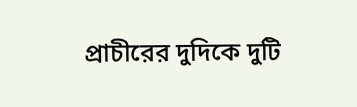প্রাচীরের দুদিকে দুটি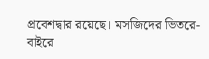প্রবেশদ্বার রয়েছে। মসজিদের ভিতরে-বাইরে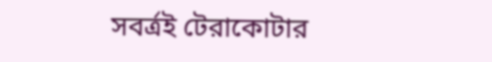সবর্ত্রই টেরাকোটার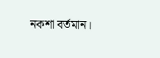নকশা বর্তমান।